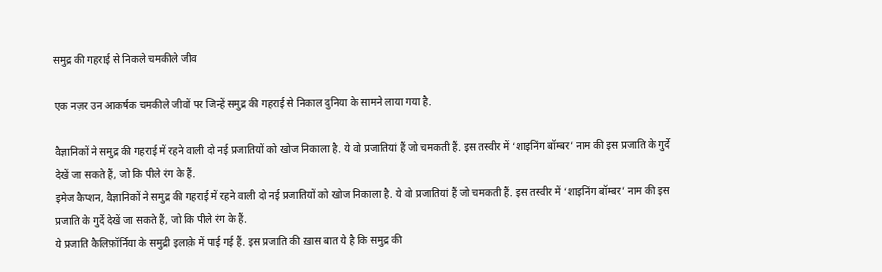समुद्र की गहराई से निकले चमकीले जीव

एक नज़र उन आकर्षक चमकीले जीवों पर जिन्हें समुद्र की गहराई से निकाल दुनिया के सामने लाया गया है.

वैज्ञानिकों ने समुद्र की गहराई में रहने वाली दो नई प्रजातियों को खोज निकाला है. ये वो प्रजातियां हैं जो चमकती हैं. इस तस्वीर में ‘शाइनिंग बॉम्बर’ नाम की इस प्रजाति के गुर्दे देखें जा सकते हैं, जो कि पीले रंग के हैं.
इमेज कैप्शन, वैज्ञानिकों ने समुद्र की गहराई में रहने वाली दो नई प्रजातियों को खोज निकाला है. ये वो प्रजातियां हैं जो चमकती हैं. इस तस्वीर में ‘शाइनिंग बॉम्बर’ नाम की इस प्रजाति के गुर्दे देखें जा सकते हैं, जो कि पीले रंग के हैं.
ये प्रजाति कैलिफ़ॉर्निया के समुद्री इलाक़े में पाई गई हैं. इस प्रजाति की ख़ास बात ये है कि समुद्र की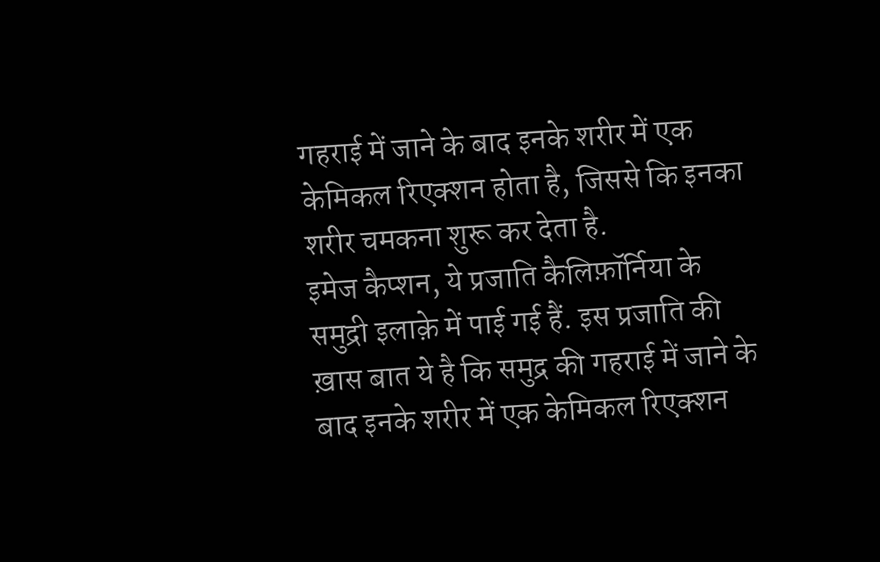गहराई में जाने के बाद इनके शरीर में एक केमिकल रिएक्शन होता है, जिससे कि इनका शरीर चमकना शुरू कर देता है.
इमेज कैप्शन, ये प्रजाति कैलिफ़ॉर्निया के समुद्री इलाक़े में पाई गई हैं. इस प्रजाति की ख़ास बात ये है कि समुद्र की गहराई में जाने के बाद इनके शरीर में एक केमिकल रिएक्शन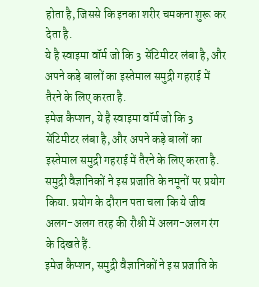होता है, जिससे कि इनका शरीर चमकना शुरू कर देता है.
ये है स्वाइमा वॉर्म जो कि 3 सेंटिमीटर लंबा है, और अपने कड़े बालों का इस्तेमाल समुद्री गहराई में तैरने के लिए करता है.
इमेज कैप्शन, ये है स्वाइमा वॉर्म जो कि 3 सेंटिमीटर लंबा है, और अपने कड़े बालों का इस्तेमाल समुद्री गहराई में तैरने के लिए करता है.
समुद्री वैज्ञानिकों ने इस प्रजाति के नमूनों पर प्रयोग किया. प्रयोग के दौरान पता चला कि ये जीव अलग-अलग तरह की रौश्नी में अलग-अलग रंग के दिखते हैं.
इमेज कैप्शन, समुद्री वैज्ञानिकों ने इस प्रजाति के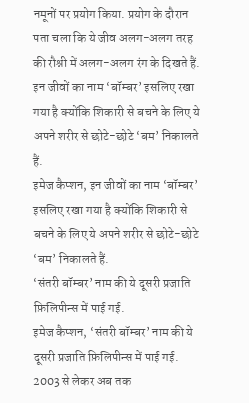नमूनों पर प्रयोग किया. प्रयोग के दौरान पता चला कि ये जीव अलग-अलग तरह की रौश्नी में अलग-अलग रंग के दिखते हैं.
इन जीवों का नाम ‘बॉम्बर’ इसलिए रखा गया है क्योंकि शिकारी से बचने के लिए ये अपने शरीर से छोटे-छोटे ‘बम’ निकालते हैं.
इमेज कैप्शन, इन जीवों का नाम ‘बॉम्बर’ इसलिए रखा गया है क्योंकि शिकारी से बचने के लिए ये अपने शरीर से छोटे-छोटे ‘बम’ निकालते हैं.
‘संतरी बॉम्बर’ नाम की ये दूसरी प्रजाति फ़िलिपीन्स में पाई गई.
इमेज कैप्शन, ‘संतरी बॉम्बर’ नाम की ये दूसरी प्रजाति फ़िलिपीन्स में पाई गई.
2003 से लेकर अब तक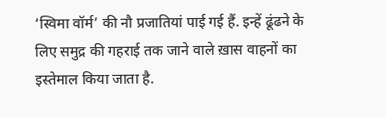‘स्विमा वॉर्म’ की नौ प्रजातियां पाई गई हैं. इन्हें ढूंढने के लिए समुद्र की गहराई तक जाने वाले ख़ास वाहनों का इस्तेमाल किया जाता है.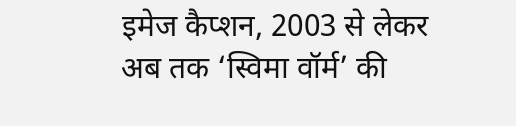इमेज कैप्शन, 2003 से लेकर अब तक ‘स्विमा वॉर्म’ की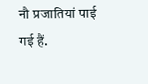नौ प्रजातियां पाई गई हैं.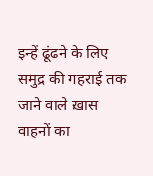इन्हें ढूंढने के लिए समुद्र की गहराई तक जाने वाले ख़ास वाहनों का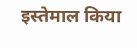इस्तेमाल किया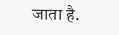जाता है.